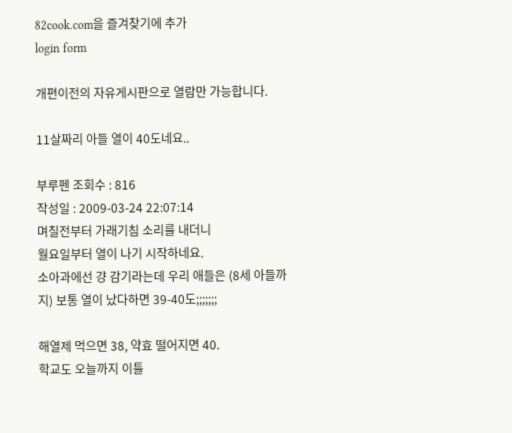82cook.com을 즐겨찾기에 추가
login form

개편이전의 자유게시판으로 열람만 가능합니다.

11살짜리 아들 열이 40도네요..

부루펜 조회수 : 816
작성일 : 2009-03-24 22:07:14
며칠전부터 가래기침 소리를 내더니
월요일부터 열이 나기 시작하네요.
소아과에선 걍 감기라는데 우리 애들은 (8세 아들까지) 보통 열이 났다하면 39-40도;;;;;;;

해열제 먹으면 38, 약효 떨어지면 40.
학교도 오늘까지 이틀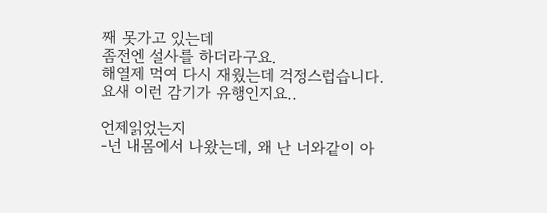째 못가고 있는데
좀전엔 설사를 하더라구요.
해열제 먹여 다시 재웠는데 걱정스럽습니다.
요새 이런 감기가 유행인지요..

언제읽었는지
-넌 내몸에서 나왔는데, 왜 난 너와같이 아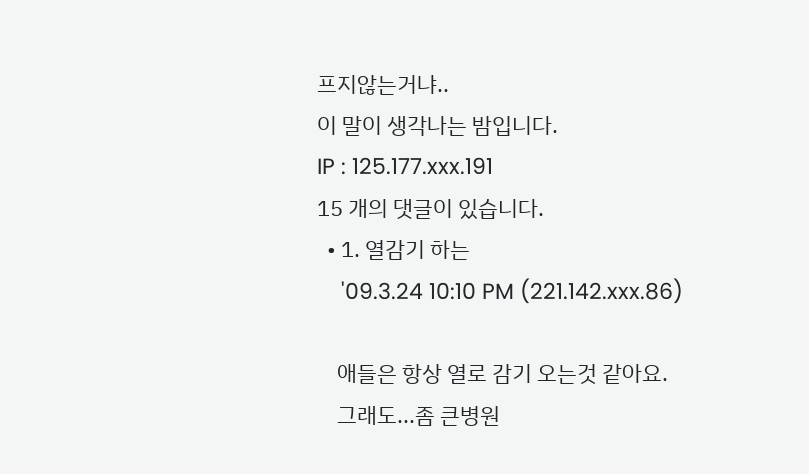프지않는거냐..
이 말이 생각나는 밤입니다.
IP : 125.177.xxx.191
15 개의 댓글이 있습니다.
  • 1. 열감기 하는
    '09.3.24 10:10 PM (221.142.xxx.86)

    애들은 항상 열로 감기 오는것 같아요.
    그래도...좀 큰병원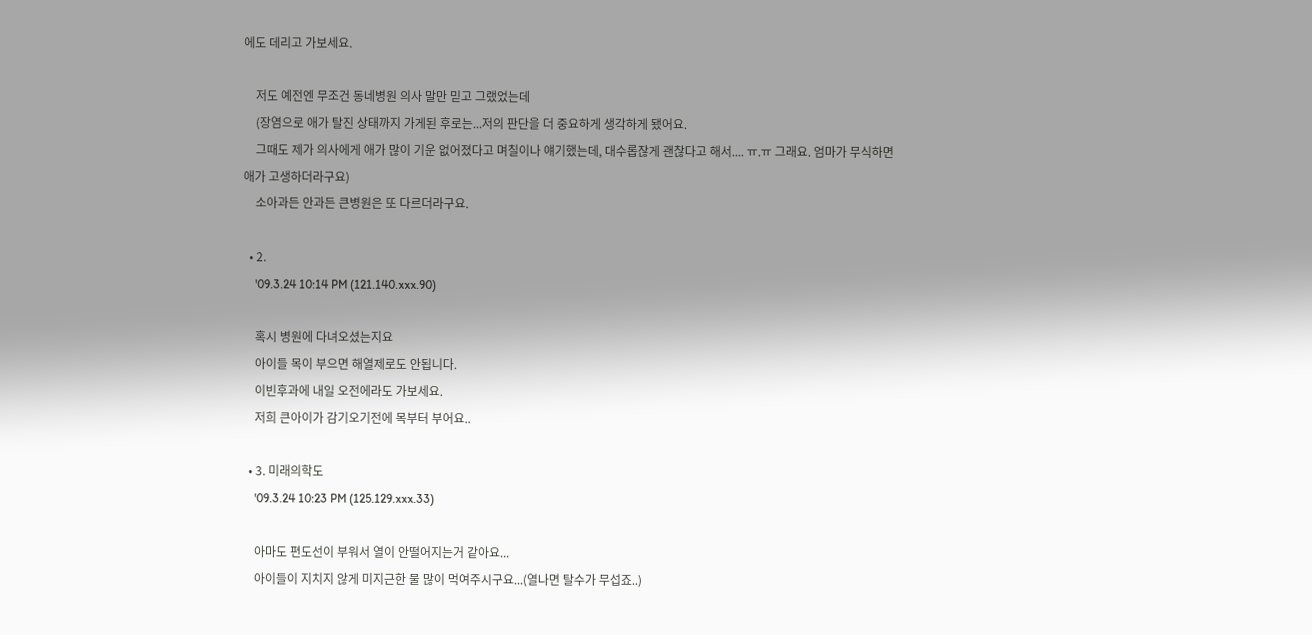에도 데리고 가보세요.

    저도 예전엔 무조건 동네병원 의사 말만 믿고 그랬었는데
    (장염으로 애가 탈진 상태까지 가게된 후로는...저의 판단을 더 중요하게 생각하게 됐어요.
    그때도 제가 의사에게 애가 많이 기운 없어졌다고 며칠이나 얘기했는데, 대수롭잖게 괜찮다고 해서.... ㅠ.ㅠ 그래요. 엄마가 무식하면 애가 고생하더라구요)
    소아과든 안과든 큰병원은 또 다르더라구요.

  • 2.
    '09.3.24 10:14 PM (121.140.xxx.90)

    혹시 병원에 다녀오셨는지요
    아이들 목이 부으면 해열제로도 안됩니다.
    이빈후과에 내일 오전에라도 가보세요.
    저희 큰아이가 감기오기전에 목부터 부어요..

  • 3. 미래의학도
    '09.3.24 10:23 PM (125.129.xxx.33)

    아마도 편도선이 부워서 열이 안떨어지는거 같아요...
    아이들이 지치지 않게 미지근한 물 많이 먹여주시구요...(열나면 탈수가 무섭죠..)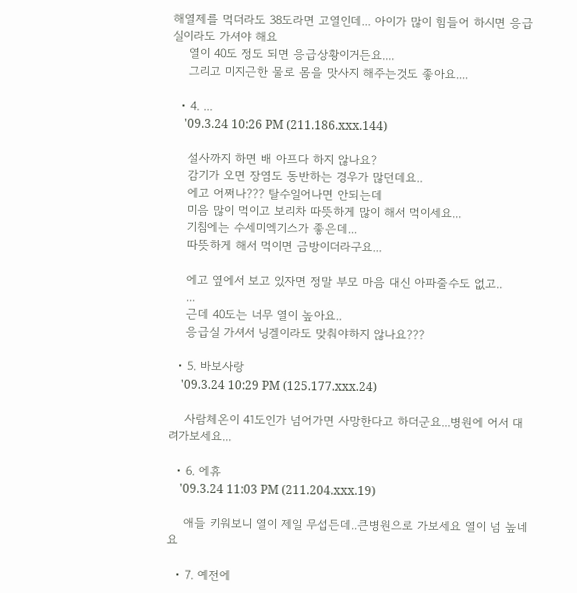해열제를 먹더라도 38도라면 고열인데... 아이가 많이 힘들어 하시면 응급실이라도 가셔야 해요
    열이 40도 정도 되면 응급상황이거든요....
    그리고 미지근한 물로 몸을 맛사지 해주는것도 좋아요....

  • 4. ...
    '09.3.24 10:26 PM (211.186.xxx.144)

    설사까지 하면 배 아프다 하지 않나요?
    감기가 오면 장염도 동반하는 경우가 많던데요..
    에고 어쩌나??? 탈수일어나면 안되는데
    미음 많이 먹이고 보리차 따뜻하게 많이 해서 먹이세요...
    기침에는 수세미엑기스가 좋은데...
    따뜻하게 해서 먹이면 금방이더라구요...

    에고 옆에서 보고 있자면 정말 부모 마음 대신 아파줄수도 없고..
    ...
    근데 40도는 너무 열이 높아요..
    응급실 가셔서 닝겔이라도 맞춰야하지 않나요???

  • 5. 바보사랑
    '09.3.24 10:29 PM (125.177.xxx.24)

    사람체온이 41도인가 넘어가면 사망한다고 하더군요...병원에 어서 대려가보세요...

  • 6. 에휴
    '09.3.24 11:03 PM (211.204.xxx.19)

    애들 키워보니 열이 제일 무섭든데..큰병원으로 가보세요 열이 넘 높네요

  • 7. 예전에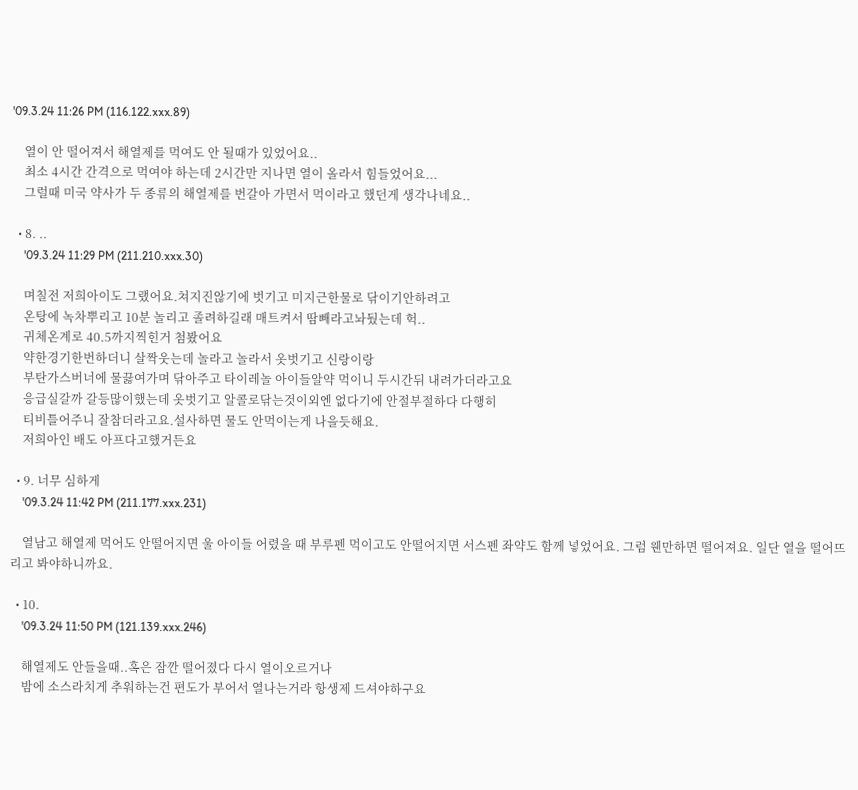'09.3.24 11:26 PM (116.122.xxx.89)

    열이 안 떨어져서 해열제를 먹여도 안 될때가 있었어요..
    최소 4시간 간격으로 먹여야 하는데 2시간만 지나면 열이 올라서 힘들었어요...
    그럴때 미국 약사가 두 종류의 해열제를 번갈아 가면서 먹이라고 했던게 생각나네요..

  • 8. ..
    '09.3.24 11:29 PM (211.210.xxx.30)

    며칠전 저희아이도 그랬어요.쳐지진않기에 벗기고 미지근한물로 닦이기안하려고
    온탕에 녹차뿌리고 10분 놀리고 졸려하길래 매트켜서 땀빼라고놔뒀는데 헉..
    귀체온계로 40.5까지찍힌거 첨봤어요
    약한경기한번하더니 살짝웃는데 놀라고 놀라서 옷벗기고 신랑이랑
    부탄가스버너에 물끓여가며 닦아주고 타이레놀 아이들알약 먹이니 두시간뒤 내려가더라고요
    응급실갈까 갈등많이했는데 옷벗기고 알콜로닦는것이외엔 없다기에 안절부절하다 다행히
    티비틀어주니 잘참더라고요.설사하면 물도 안먹이는게 나을듯해요.
    저희아인 배도 아프다고했거든요

  • 9. 너무 심하게
    '09.3.24 11:42 PM (211.177.xxx.231)

    열남고 해열제 먹어도 안떨어지면 울 아이들 어렸을 때 부루펜 먹이고도 안떨어지면 서스펜 좌약도 함께 넣었어요. 그럼 웬만하면 떨어져요. 일단 열을 떨어뜨리고 봐야하니까요.

  • 10.
    '09.3.24 11:50 PM (121.139.xxx.246)

    해열제도 안들을때..혹은 잠깐 떨어졌다 다시 열이오르거나
    밤에 소스라치게 추워하는건 편도가 부어서 열나는거라 항생제 드셔야하구요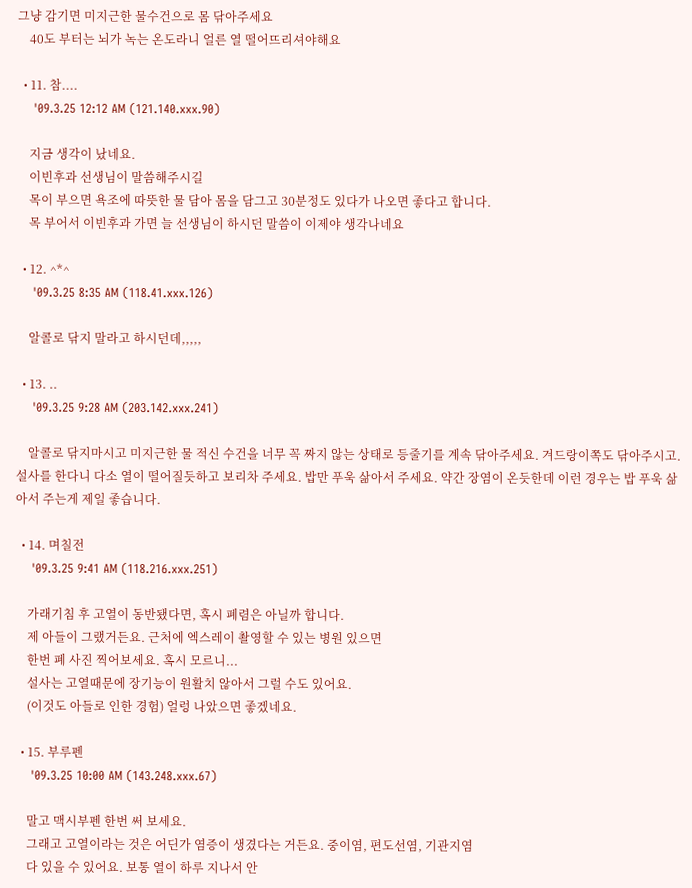그냥 감기면 미지근한 물수건으로 몸 닦아주세요
    40도 부터는 뇌가 녹는 온도라니 얼른 열 떨어뜨리셔야해요

  • 11. 참....
    '09.3.25 12:12 AM (121.140.xxx.90)

    지금 생각이 났네요.
    이빈후과 선생님이 말씀해주시길
    목이 부으면 욕조에 따뜻한 물 담아 몸을 담그고 30분정도 있다가 나오면 좋다고 합니다.
    목 부어서 이빈후과 가면 늘 선생님이 하시던 말씀이 이제야 생각나네요

  • 12. ^*^
    '09.3.25 8:35 AM (118.41.xxx.126)

    알콜로 닦지 말라고 하시던데,,,,,

  • 13. ..
    '09.3.25 9:28 AM (203.142.xxx.241)

    알콜로 닦지마시고 미지근한 물 적신 수건을 너무 꼭 짜지 않는 상태로 등줄기를 계속 닦아주세요. 겨드랑이쪽도 닦아주시고. 설사를 한다니 다소 열이 떨어질듯하고 보리차 주세요. 밥만 푸욱 삶아서 주세요. 약간 장염이 온듯한데 이런 경우는 밥 푸욱 삶아서 주는게 제일 좋습니다.

  • 14. 며칠전
    '09.3.25 9:41 AM (118.216.xxx.251)

    가래기침 후 고열이 동반됐다면, 혹시 폐렴은 아닐까 합니다.
    제 아들이 그랬거든요. 근처에 엑스레이 촬영할 수 있는 병원 있으면
    한번 폐 사진 찍어보세요. 혹시 모르니...
    설사는 고열때문에 장기능이 원활치 않아서 그럴 수도 있어요.
    (이것도 아들로 인한 경험) 얼렁 나았으면 좋겠네요.

  • 15. 부루펜
    '09.3.25 10:00 AM (143.248.xxx.67)

    말고 맥시부펜 한번 써 보세요.
    그래고 고열이라는 것은 어딘가 염증이 생겼다는 거든요. 중이염, 편도선염, 기관지염
    다 있을 수 있어요. 보통 열이 하루 지나서 안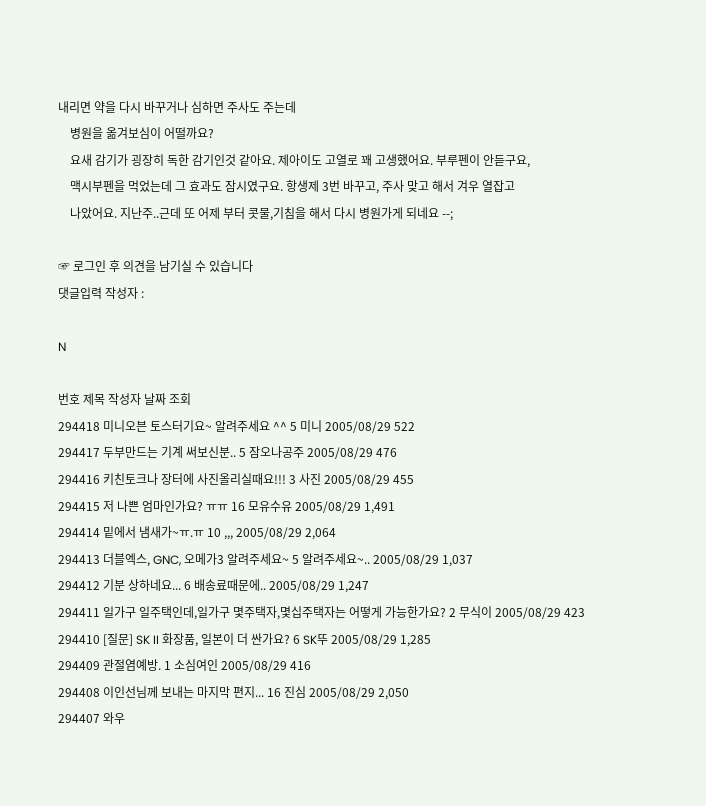내리면 약을 다시 바꾸거나 심하면 주사도 주는데
    병원을 옮겨보심이 어떨까요?
    요새 감기가 굉장히 독한 감기인것 같아요. 제아이도 고열로 꽤 고생했어요. 부루펜이 안듣구요,
    맥시부펜을 먹었는데 그 효과도 잠시였구요. 항생제 3번 바꾸고, 주사 맞고 해서 겨우 열잡고
    나았어요. 지난주..근데 또 어제 부터 콧물,기침을 해서 다시 병원가게 되네요 --;

☞ 로그인 후 의견을 남기실 수 있습니다
댓글입력 작성자 :

N

번호 제목 작성자 날짜 조회
294418 미니오븐 토스터기요~ 알려주세요 ^^ 5 미니 2005/08/29 522
294417 두부만드는 기계 써보신분.. 5 잠오나공주 2005/08/29 476
294416 키친토크나 장터에 사진올리실때요!!! 3 사진 2005/08/29 455
294415 저 나쁜 엄마인가요? ㅠㅠ 16 모유수유 2005/08/29 1,491
294414 밑에서 냄새가~ㅠ.ㅠ 10 ,,, 2005/08/29 2,064
294413 더블엑스, GNC, 오메가3 알려주세요~ 5 알려주세요~.. 2005/08/29 1,037
294412 기분 상하네요... 6 배송료때문에.. 2005/08/29 1,247
294411 일가구 일주택인데,일가구 몇주택자,몇십주택자는 어떻게 가능한가요? 2 무식이 2005/08/29 423
294410 [질문] SK II 화장품, 일본이 더 싼가요? 6 SK뚜 2005/08/29 1,285
294409 관절염예방. 1 소심여인 2005/08/29 416
294408 이인선님께 보내는 마지막 편지... 16 진심 2005/08/29 2,050
294407 와우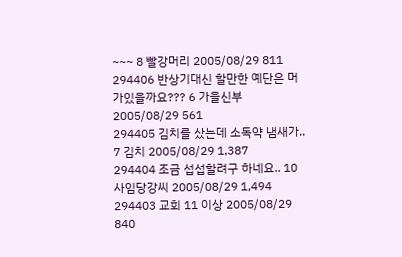~~~ 8 빨강머리 2005/08/29 811
294406 반상기대신 할만한 예단은 머가있을까요??? 6 가을신부 2005/08/29 561
294405 김치를 샀는데 소독약 냄새가.. 7 김치 2005/08/29 1,387
294404 조금 섭섭할려구 하네요.. 10 사임당강씨 2005/08/29 1,494
294403 교회 11 이상 2005/08/29 840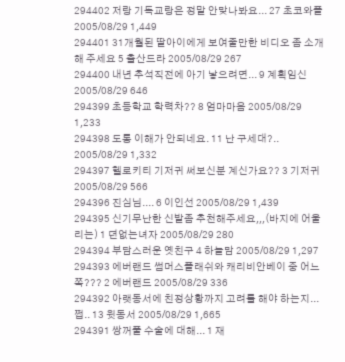294402 저랑 기독교랑은 정말 안맞나봐요... 27 초코와플 2005/08/29 1,449
294401 31개월된 딸아이에게 보여줄만한 비디오 좀 소개해 주세요 5 출산드라 2005/08/29 267
294400 내년 추석직전에 아기 낳으려면... 9 계획임신 2005/08/29 646
294399 초등학교 학력차?? 8 엄마마음 2005/08/29 1,233
294398 도통 이해가 안되네요. 11 난 구세대?.. 2005/08/29 1,332
294397 헬로키티 기저귀 써보신분 계신가요?? 3 기저귀 2005/08/29 566
294396 진심님.... 6 이인선 2005/08/29 1,439
294395 신기무난한 신발좀 추천해주세요,,,(바지에 어울리는) 1 뎐없는녀자 2005/08/29 280
294394 부담스러운 옛친구 4 하늘맘 2005/08/29 1,297
294393 에버랜드 썸머스플래쉬와 캐리비안베이 중 어느 쪽??? 2 에버랜드 2005/08/29 336
294392 아랫동서에 친정상황까지 고려를 해야 하는지... 쩝.. 13 윗동서 2005/08/29 1,665
294391 쌍꺼풀 수술에 대해... 1 재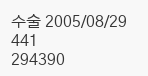수술 2005/08/29 441
294390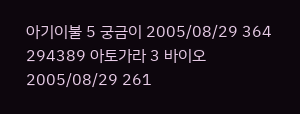아기이불 5 궁금이 2005/08/29 364
294389 아토가라 3 바이오 2005/08/29 261